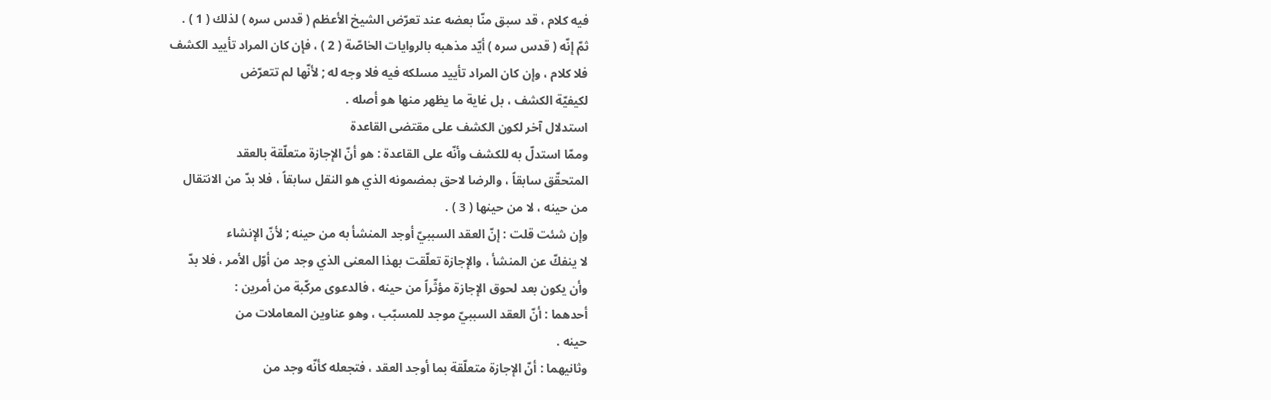فيه كلام ، قد سبق منّا بعضه عند تعرّض الشيخ الأعظم ( قدس سره ) لذلك ( 1 ) .
ثمّ إنّه ( قدس سره ) أيّد مذهبه بالروايات الخاصّة ( 2 ) ، فإن كان المراد تأييد الكشف
فلا كلام ، وإن كان المراد تأييد مسلكه فيه فلا وجه له ; لأنّها لم تتعرّض
لكيفيّة الكشف ، بل غاية ما يظهر منها هو أصله .
استدلال آخر لكون الكشف على مقتضى القاعدة
وممّا استدلّ به للكشف وأنّه على القاعدة : هو أنّ الإجازة متعلّقة بالعقد
المتحقّق سابقاً ، والرضا لاحق بمضمونه الذي هو النقل سابقاً ، فلا بدّ من الانتقال
من حينه ، لا من حينها ( 3 ) .
وإن شئت قلت : إنّ العقد السببيّ أوجد المنشأ به من حينه ; لأنّ الإنشاء
لا ينفكّ عن المنشأ ، والإجازة تعلّقت بهذا المعنى الذي وجد من أوّل الأمر ، فلا بدّ
وأن يكون بعد لحوق الإجازة مؤثّراً من حينه ، فالدعوى مركّبة من أمرين :
أحدهما : أنّ العقد السببيّ موجد للمسبّب ، وهو عناوين المعاملات من
حينه .
وثانيهما : أنّ الإجازة متعلّقة بما أوجد العقد ، فتجعله كأنّه وجد من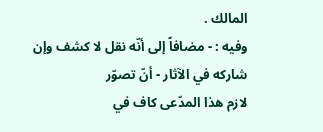المالك .
وفيه : - مضافاً إلى أنّه نقل لا كشف وإن شاركه في الآثار - أنّ تصوّر
لازم هذا المدّعى كاف في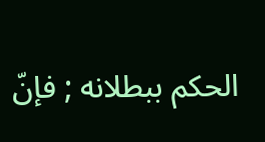الحكم ببطلانه ; فإنّ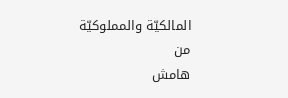المالكيّة والمملوكيّة من
هامش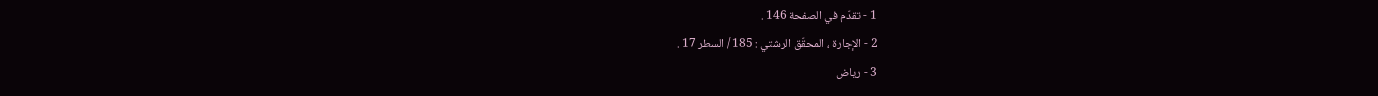1 - تقدّم في الصفحة 146 .
2 - الإجارة ، المحقّق الرشتي : 185 / السطر 17 .
3 - رياض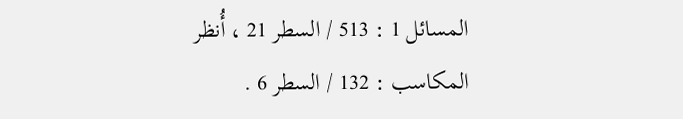المسائل 1 : 513 / السطر 21 ، أُنظر المكاسب : 132 / السطر 6 .